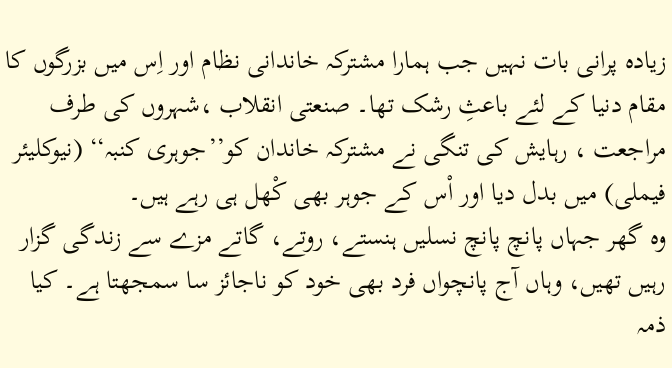زیادہ پرانی بات نہیں جب ہمارا مشترکہ خاندانی نظام اور اِس میں بزرگوں کا مقام دنیا کے لئے باعثِ رشک تھا۔ صنعتی انقلاب ،شہروں کی طرف مراجعت ، رہایش کی تنگی نے مشترکہ خاندان کو’’جوہری کنبہ‘‘ (نیوکلیئر فیملی) میں بدل دیا اور اْس کے جوہر بھی کْھل ہی رہے ہیں۔
وہ گھر جہاں پانچ پانچ نسلیں ہنستے، روتے، گاتے مزے سے زندگی گزار رہیں تھیں، وہاں آج پانچواں فرد بھی خود کو ناجائز سا سمجھتا ہے۔ کیا ذمہ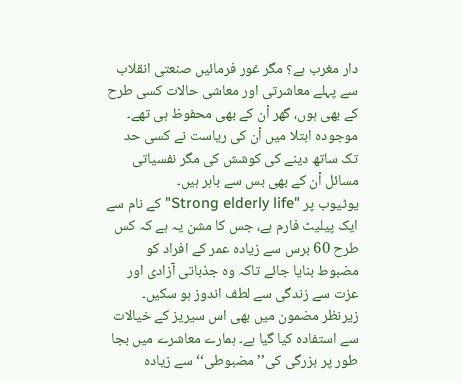دار مغرب ہے؟ مگر غور فرمائیں صنعتی انقلاب سے پہلے معاشرتی اور معاشی حالات کسی طرح کے بھی ہوں، گھر اْن کے بھی محفوظ ہی تھے۔ موجودہ ابتلا میں اْن کی ریاست نے کسی حد تک ساتھ دینے کی کوشش کی مگر نفسیاتی مسائل اْن کے بھی بس سے باہر ہیں۔
یوٹیوب پر "Strong elderly life" کے نام سے ایک پیلیٹ فارم ہے، جس کا مشن یہ ہے کہ کس طرح 60 برس سے زیادہ عمر کے افراد کو مضبوط بنایا جائے تاکہ وہ جذباتی آزادی اور عزت سے زندگی سے لطف اندوز ہو سکیں۔ زیرنظر مضمون میں بھی اس سیریز کے خیالات سے استفادہ کیا گیا ہے۔ ہمارے معاشرے میں بجا طور پر بزرگی کی’’مضبوطی‘‘ سے زیادہ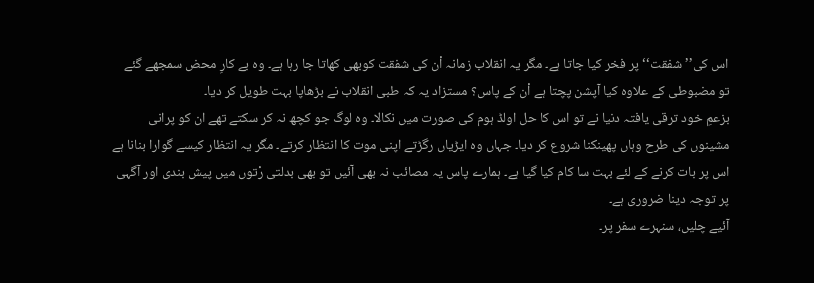اس کی’’شفقت‘‘ پر فخر کیا جاتا ہے۔ مگر یہ انقلاب زمانہ اْن کی شفقت کوبھی کھاتا جا رہا ہے۔ وہ بے کارِ محض سمجھے گئے تو مضبوطی کے علاوہ کیا آپشن پچتا ہے اْن کے پاس؟ مستزاد یہ کہ طبی انقلاب نے بڑھاپا بہت طویل کر دیا۔
بزعمِ خود ترقی یافتہ دنیا نے تو اس کا حل اولڈ ہوم کی صورت میں نکالا۔ وہ لوگ جو کچھ نہ کر سکتے تھے ان کو پرانی مشینوں کی طرح وہاں پھینکنا شروع کر دیا۔ جہاں وہ ایڑیاں رگڑتے اپنی موت کا انتظار کرتے۔ مگر یہ انتظار کیسے گوارا بنانا ہے اس پر بات کرنے کے لئے بہت سا کام کیا گیا ہے۔ ہمارے پاس یہ مصائب نہ بھی آئیں تو بھی بدلتی رْتوں میں پیش بندی اور آگہی پر توجہ دینا ضروری ہے۔
آئیے چلیں، سنہرے سفر پر۔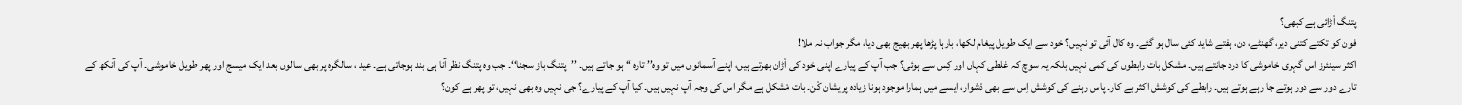پتنگ اْڑائی ہے کبھی؟
فون کو تکتے کتنی دیر، گھنٹے، دن، ہفتے شاید کئی سال ہو گئے۔ وہ کال آئی تو نہیں؟ خود سے ایک طویل پیغام لکھا، بارہا پڑھا پھر بھیج بھی دیا، مگر جواب نہ ملا!
اکثر سینئرز اس گہری خاموشی کا درد جانتے ہیں۔ مشکل بات رابطوں کی کمی نہیں بلکہ یہ سوچ کہ غلطی کہاں اور کِس سے ہوئی؟ جب آپ کے پیارے اپنی خود کی اْڑان بھرتے ہیں، اپنے آسمانوں میں تو وہ’’ تارہ ‘‘ ہو جاتے ہیں۔ ’’پتنگ باز سجنا‘‘۔ جب وہ پتنگ نظر آنا ہی بند ہوجاتی ہے۔ عید ، سالگرہ پر بھی سالوں بعد ایک میسج اور پھر طویل خاموشی۔ آپ کی آنکھ کے تارے دور سے دور ہوتے جا رہے ہوتے ہیں۔ رابطے کی کوشش اکثر بے کار۔ پاس رہنے کی کوشش اِس سے بھی دْشوار، ایسے میں ہمارا موجود ہونا زیادہ پریشان کْن۔ بات مْشکل ہے مگر اس کی وجہ آپ نہیں ہیں۔ کیا آپ کے پیارے؟ جی نہیں وہ بھی نہیں، تو پھر ہے کون؟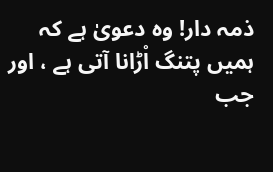ذمہ دار! وہ دعویٰ ہے کہ ہمیں پتنگ اْڑانا آتی ہے ، اور جب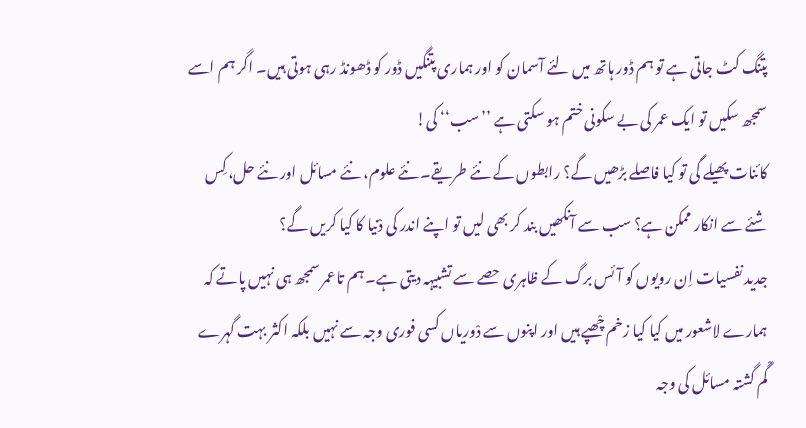پتنگ کٹ جاتی ہے تو ہم ڈور ہاتھ میں لئے آسمان کو اور ہماری پتنگیں ڈور کو ڈھونڈ رہی ہوتی ہیں۔ اگر ہم اسے سمجھ سکیں تو ایک عمر کی بے سکونی ختم ہو سکتی ہے ’’سب‘‘ کی!
کائنات پھیلے گی تو کیا فاصلے بڑھیں گے؟ رابطوں کے نئے طریقے۔ نئے علوم، نئے مسائل اور نئے حل، کِس شئے سے انکار ممکن ہے؟ سب سے آنکھیں بند کر بھی لیں تو اپنے اندر کی دْنیا کا کیا کریں گے؟
جدید نفسیات اِن رویوں کو آئس برگ کے ظاہری حصے سے تشبیہہ دیتی ہے۔ ہم تاعمر سمجھ ہی نہیں پاتے کہ ہمارے لاشعور میں کیا کیا زخم چْھپے ہیں اور اپنوں سے دْوریاں کسی فوری وجہ سے نہیں بلکہ اکثر بہت گہرے گْم گشتہ مسائل کی وجہ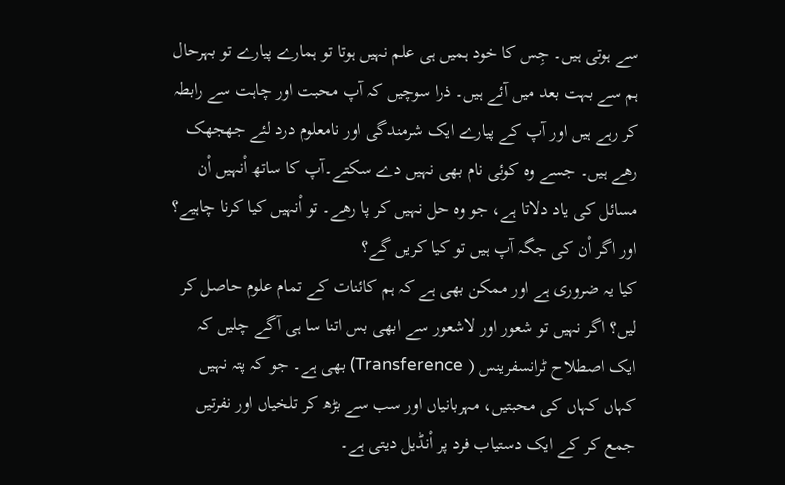سے ہوتی ہیں۔ جِس کا خود ہمیں ہی علم نہیں ہوتا تو ہمارے پیارے تو بہرحال ہم سے بہت بعد میں آئے ہیں۔ ذرا سوچیں کہ آپ محبت اور چاہت سے رابطہ کر رہے ہیں اور آپ کے پیارے ایک شرمندگی اور نامعلوم درد لئے جھجھک رھے ہیں۔ جسے وہ کوئی نام بھی نہیں دے سکتے۔آپ کا ساتھ اْنہیں اْن مسائل کی یاد دلاتا ہے، جو وہ حل نہیں کر پا رھے۔ تو اْنہیں کیا کرنا چاہیے؟ اور اگر اْن کی جگہ آپ ہیں تو کیا کریں گے؟
کیا یہ ضروری ہے اور ممکن بھی ہے کہ ہم کائنات کے تمام علوم حاصل کر لیں؟ اگر نہیں تو شعور اور لاشعور سے ابھی بس اتنا سا ہی آگے چلیں کہ ایک اصطلاح ٹرانسفرینس ( Transference) بھی ہے۔ جو کہ پتہ نہیں کہاں کہاں کی محبتیں، مہربانیاں اور سب سے بڑھ کر تلخیاں اور نفرتیں جمع کر کے ایک دستیاب فرد پر اْنڈیل دیتی ہے۔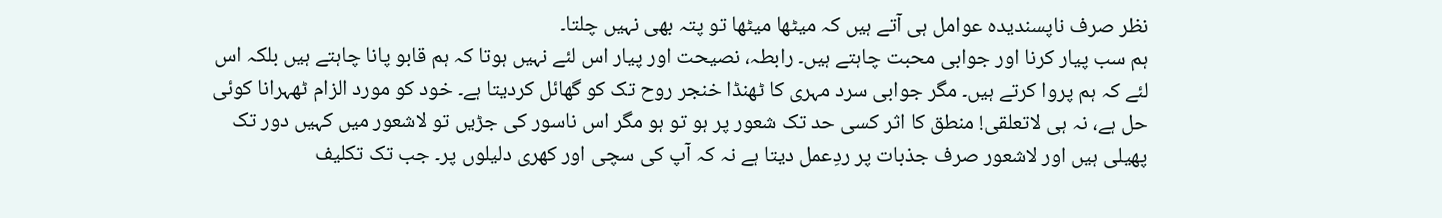نظر صرف ناپسندیدہ عوامل ہی آتے ہیں کہ میٹھا میٹھا تو پتہ بھی نہیں چلتا۔
ہم سب پیار کرنا اور جوابی محبت چاہتے ہیں۔ رابطہ، نصیحت اور پیار اس لئے نہیں ہوتا کہ ہم قابو پانا چاہتے ہیں بلکہ اس لئے کہ ہم پروا کرتے ہیں۔ مگر جوابی سرد مہری کا ٹھنڈا خنجر روح تک کو گھائل کردیتا ہے۔ خود کو مورد الزام ٹھہرانا کوئی حل ہے، نہ ہی لاتعلقی! منطق کا اثر کسی حد تک شعور پر ہو تو ہو مگر اس ناسور کی جڑیں تو لاشعور میں کہیں دور تک پھیلی ہیں اور لاشعور صرف جذبات پر ردِعمل دیتا ہے نہ کہ آپ کی سچی اور کھری دلیلوں پر۔ جب تک تکلیف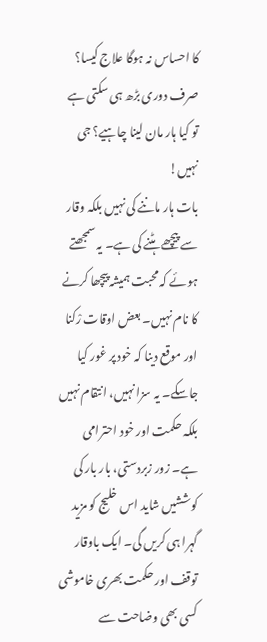کا احساس نہ ہوگا علاج کیسا؟ صرف دوری بڑھ ہی سکتی ہے تو کیا ہار مان لینا چاہیے؟ جی نہیں!
بات ہار ماننے کی نہیں بلکہ وقار سے پیچھے ہٹنے کی ہے۔ یہ سمجھتے ہوئے کہ محبت ہمیشہ پیچھا کرنے کا نام نہیں۔ بعض اوقات رْکنا اور موقع دینا کہ خود پر غور کیا جاسکے۔ یہ سزا نہیں، انتقام نہیں بلکہ حکمت اور خود احترامی ہے۔ زور زبردستی، بار بار کی کوششیں شاید اس خلیج کو مزید گہرا ہی کریں گی۔ ایک باوقار توقف اور حکمت بھری خاموشی کسی بھی وضاحت سے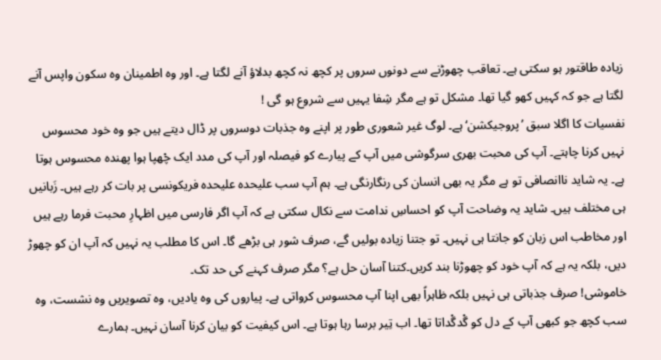زیادہ طاقتور ہو سکتی ہے۔ تعاقب چھوڑنے سے دونوں سروں پر کچھ نہ کچھ بدلاؤ آنے لگتا ہے۔ اور وہ اطمینان وہ سکون واپس آنے لگتا ہے جو کہ کہیں کھو گیا تھا۔ مشکل تو ہے مگر شِفا یہیں سے شروع ہو گی !
نفسیات کا اگلا سبق ’پروجیکشن‘ ہے۔ لوگ غیر شعوری طور پر اپنے وہ جذبات دوسروں پر ڈال دیتے ہیں جو وہ خود محسوس نہیں کرنا چاہتے۔ آپ کی محبت بھری سرگوشی میں آپ کے پیارے کو فیصلہ اور آپ کی مدد ایک چْھپا ہوا پھندہ محسوس ہوتا ہے۔ یہ شاید ناانصافی تو ہے مگر یہ بھی انسان کی رنگارنگی ہے۔ ہم آپ سب علیحدہ علیحدہ فریکونسی پر بات کر رہے ہیں۔ زَبانیں ہی مختلف ہیں۔ شاید یہ وضاحت آپ کو احساسِ ندامت سے نکال سکتی ہے کہ آپ اگر فارسی میں اظہارِ محبت فرما رہے ہیں اور مخاطب اس زبان کو جانتا ہی نہیں۔ تو جتنا زیادہ بولیں گے، صرف شور ہی بڑھے گا۔ اس کا مطلب یہ نہیں کہ آپ ان کو چھوڑ دیں، بلکہ یہ ہے کہ آپ خود کو چھوڑنا بند کریں۔کتنا آسان حل ہے؟ مگر صرف کہنے کی حد تک۔
خاموشی! صرف جذباتی ہی نہیں بلکہ ظاہراً بھی اپنا آپ محسوس کرواتی ہے۔ پیاروں کی وہ یادیں، وہ تصویریں وہ نشست، وہ سب کچھ جو کبھی آپ کے دل کو گْدگْداتا تھا۔ اب تِیر برسا رہا ہوتا ہے۔ اس کیفیت کو بیان کرنا آسان نہیں۔ ہمارے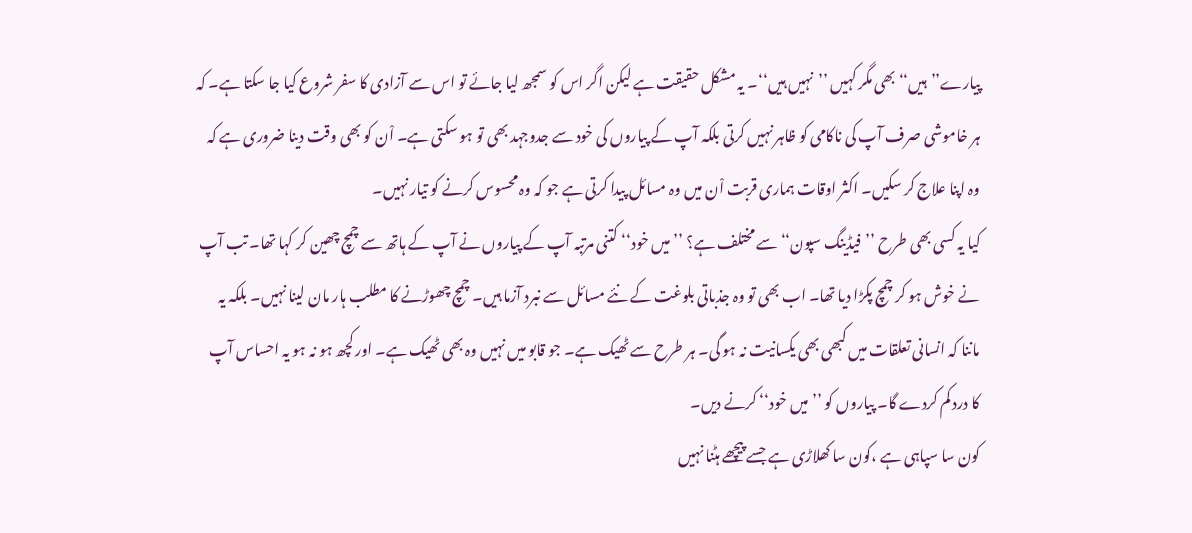پیارے’’ہیں‘‘ بھی مگر کہیں ’’نہیں ہیں‘‘۔ یہ مشکل حقیقت ہے لیکن اگر اس کو سمجھ لیا جائے تو اس سے آزادی کا سفر شروع کیا جا سکتا ہے۔ کہ ہر خاموشی صرف آپ کی ناکامی کو ظاہر نہیں کرتی بلکہ آپ کے پیاروں کی خود سے جدوجہد بھی تو ہو سکتی ہے۔ اْن کو بھی وقت دینا ضروری ہے کہ وہ اپنا علاج کر سکیں۔ اکثر اوقات ہماری قربت اْن میں وہ مسائل پیدا کرتی ہے جو کہ وہ محسوس کرنے کو تیار نہیں۔
کیا یہ کسی بھی طرح ’’فیڈینگ سپون‘‘ سے مختلف ہے؟ ’’میں خود‘‘ کتنی مرتبہ آپ کے پیاروں نے آپ کے ہاتھ سے چمچ چھین کر کہا تھا۔ تب آپ نے خوش ہو کر چمچ پکڑا دیا تھا۔ اب بھی تو وہ جذباتی بلوغت کے نئے مسائل سے نبرد آزما ہیں۔ چمچ چھوڑنے کا مطلب ہار مان لینا نہیں۔ بلکہ یہ ماننا کہ انسانی تعلقات میں کبھی بھی یکسانیت نہ ہو گی۔ ہر طرح سے ٹھیک ہے۔ جو قابو میں نہیں وہ بھی ٹھیک ہے۔ اور کچھ ہو نہ ہو یہ احساس آپ کا درد کم کردے گا۔ پیاروں کو ’’میں خود‘‘ کرنے دیں۔
کون سا سپاہی ہے ،کون سا کھلاڑی ہے جسے پیچھے ہٹنا نہیں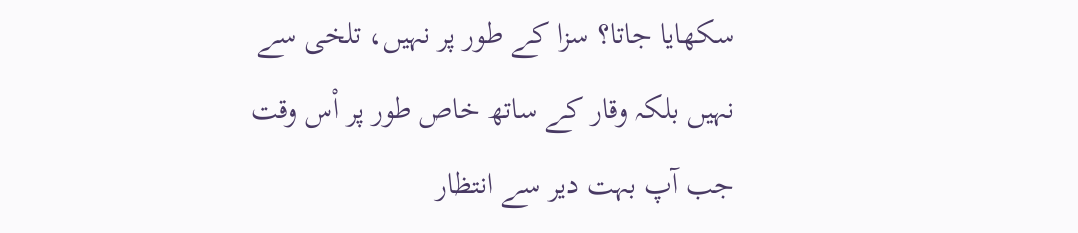سکھایا جاتا؟ سزا کے طور پر نہیں، تلخی سے نہیں بلکہ وقار کے ساتھ خاص طور پر اْس وقت جب آپ بہت دیر سے انتظار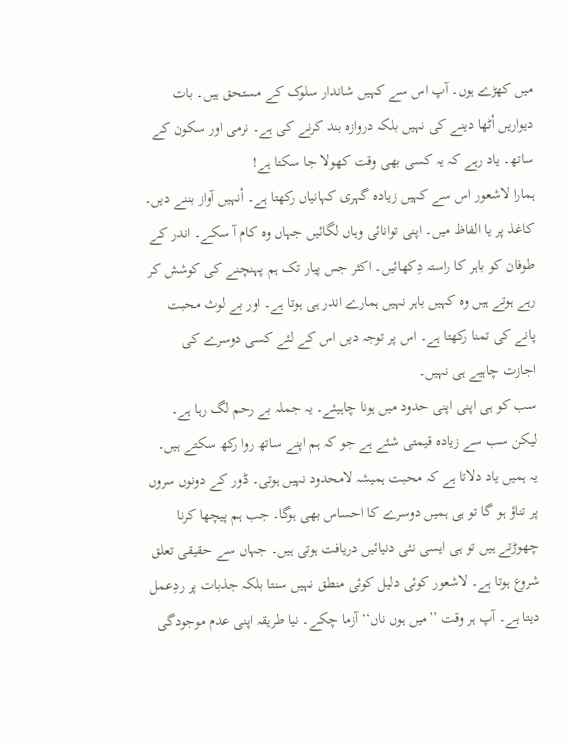میں کھڑے ہوں۔ آپ اس سے کہیں شاندار سلوک کے مستحق ہیں۔ بات دیواریں اْٹھا دینے کی نہیں بلکہ دروازہ بند کرنے کی ہے۔ نرمی اور سکون کے ساتھ۔ یاد رہے کہ یہ کسی بھی وقت کھولا جا سکتا ہے!
ہمارا لاشعور اس سے کہیں زیادہ گہری کہانیاں رکھتا ہے۔ اْنہیں آواز بننے دیں۔ کاغذ پر یا الفاظ میں۔ اپنی توانائی وہاں لگائیں جہاں وہ کام آ سکے۔ اندر کے طوفان کو باہر کا راستہ دِکھائیں۔ اکثر جس پیار تک ہم پہنچنے کی کوشش کر رہے ہوتے ہیں وہ کہیں باہر نہیں ہمارے اندر ہی ہوتا ہے۔ اور بے لوث محبت پانے کی تمنا رکھتا ہے۔ اس پر توجہ دیں اس کے لئے کسی دوسرے کی اجازت چاہیے ہی نہیں۔
سب کو ہی اپنی اپنی حدود میں ہونا چاہیئے۔ یہ جملہ بے رحم لگ رہا ہے۔ لیکن سب سے زیادہ قیمتی شئے ہے جو کہ ہم اپنے ساتھ روا رکھ سکتے ہیں۔ یہ ہمیں یاد دلاتا ہے کہ محبت ہمیشہ لامحدود نہیں ہوتی۔ ڈور کے دونوں سروں پر تناؤ ہو گا تو ہی ہمیں دوسرے کا احساس بھی ہوگا۔ جب ہم پیچھا کرنا چھوڑتے ہیں تو ہی ایسی نئی دنیائیں دریافت ہوتی ہیں۔ جہاں سے حقیقی تعلق شروع ہوتا ہے۔ لاشعور کوئی دلیل کوئی منطق نہیں سنتا بلکہ جذبات پر ردِعمل دیتا ہے۔ آپ ہر وقت ’’میں ہوں ناں‘‘ آزما چکے۔ نیا طریقہ اپنی عدم موجودگی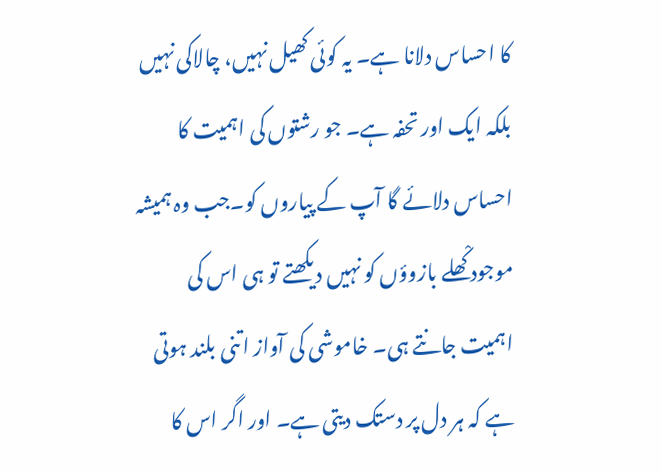کا احساس دلانا ہے۔ یہ کوئی کھیل نہیں، چالاکی نہیں بلکہ ایک اور تحفہ ہے۔ جو رشتوں کی اہمیت کا احساس دلائے گا آپ کے پیاروں کو۔جب وہ ہمیشہ موجود کْھلے بازوؤں کو نہیں دیکھتے تو ہی اس کی اہمیت جانتے ہی۔ خاموشی کی آواز اتنی بلند ہوتی ہے کہ ہر دل پر دستک دیتی ہے۔ اور اگر اس کا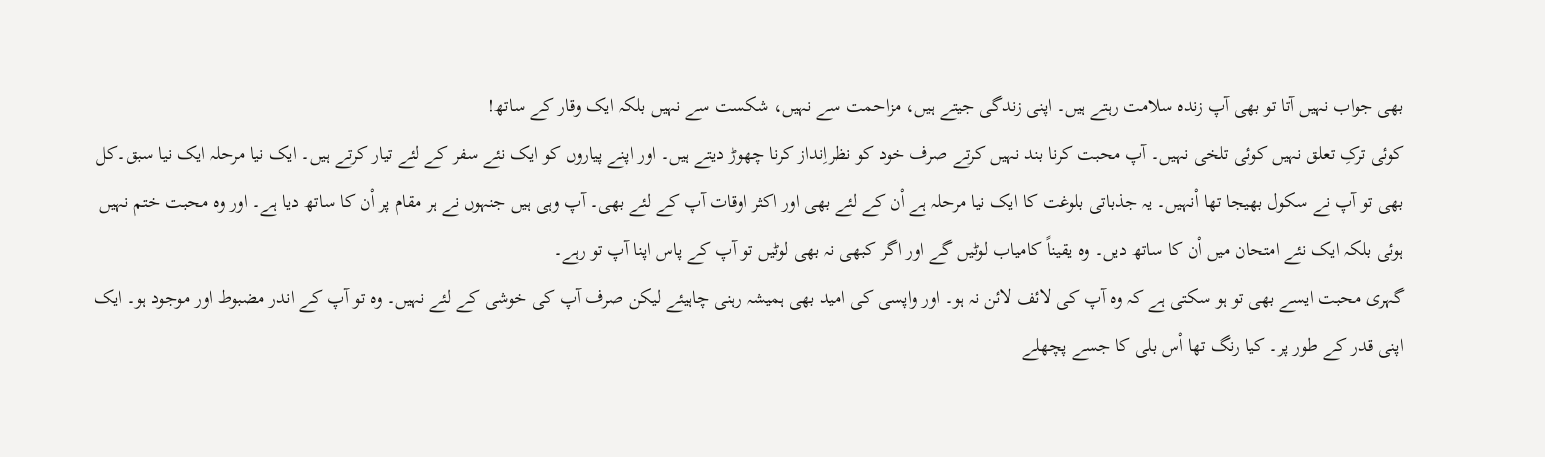بھی جواب نہیں آتا تو بھی آپ زندہ سلامت رہتے ہیں۔ اپنی زندگی جیتے ہیں، مزاحمت سے نہیں، شکست سے نہیں بلکہ ایک وقار کے ساتھ!
کوئی ترکِ تعلق نہیں کوئی تلخی نہیں۔ آپ محبت کرنا بند نہیں کرتے صرف خود کو نظراِنداز کرنا چھوڑ دیتے ہیں۔ اور اپنے پیاروں کو ایک نئے سفر کے لئے تیار کرتے ہیں۔ ایک نیا مرحلہ ایک نیا سبق۔کل بھی تو آپ نے سکول بھیجا تھا اْنہیں۔ یہ جذباتی بلوغت کا ایک نیا مرحلہ ہے اْن کے لئے بھی اور اکثر اوقات آپ کے لئے بھی۔ آپ وہی ہیں جنہوں نے ہر مقام پر اْن کا ساتھ دیا ہے۔ اور وہ محبت ختم نہیں ہوئی بلکہ ایک نئے امتحان میں اْن کا ساتھ دیں۔ وہ یقیناً کامیاب لوٹیں گے اور اگر کبھی نہ بھی لوٹیں تو آپ کے پاس اپنا آپ تو رہے۔
گہری محبت ایسے بھی تو ہو سکتی ہے کہ وہ آپ کی لائف لائن نہ ہو۔ اور واپسی کی امید بھی ہمیشہ رہنی چاہیئے لیکن صرف آپ کی خوشی کے لئے نہیں۔ وہ تو آپ کے اندر مضبوط اور موجود ہو۔ ایک اپنی قدر کے طور پر۔ کیا رنگ تھا اْس بلی کا جسے پچھلے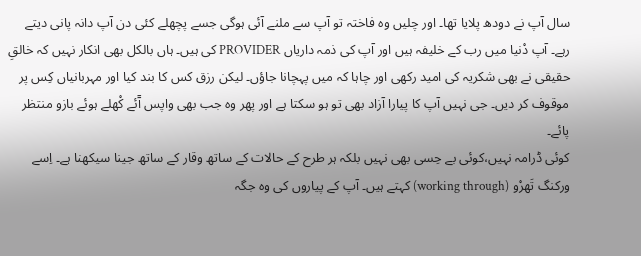سال آپ نے دودھ پلایا تھا۔ اور چلیں وہ فاختہ تو آپ سے ملنے آئی ہوگی جسے پچھلے کئی دن آپ دانہ پانی دیتے رہے۔ آپ دْنیا میں رب کے خلیفہ ہیں اور آپ کی ذمہ داریاں PROVIDER کی ہیں۔ ہاں بالکل بھی انکار نہیں کہ خالقِ حقیقی نے بھی شکریہ کی امید رکھی اور چاہا کہ میں پہچانا جاؤں۔ لیکن رزق کس کا بند کیا اور مہربانیاں کِس پر موقوف کر دیں۔ جی نہیں آپ کا پیارا آزاد بھی تو ہو سکتا ہے اور پھر وہ جب بھی واپس آٓئے کْھلے ہوئے بازو منتظر پائے۔
کوئی ڈرامہ نہیں،کوئی بے حِسی بھی نہیں بلکہ ہر طرح کے حالات کے ساتھ وقار کے ساتھ جینا سیکھنا ہے۔ اِسے ورکنگ تَھرْو (working through) کہتے ہیں۔ آپ کے پیاروں کی وہ جگہ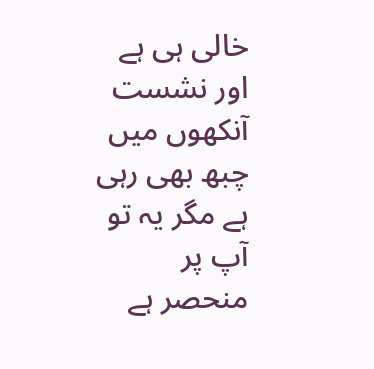خالی ہی ہے اور نشست آنکھوں میں چبھ بھی رہی ہے مگر یہ تو آپ پر منحصر ہے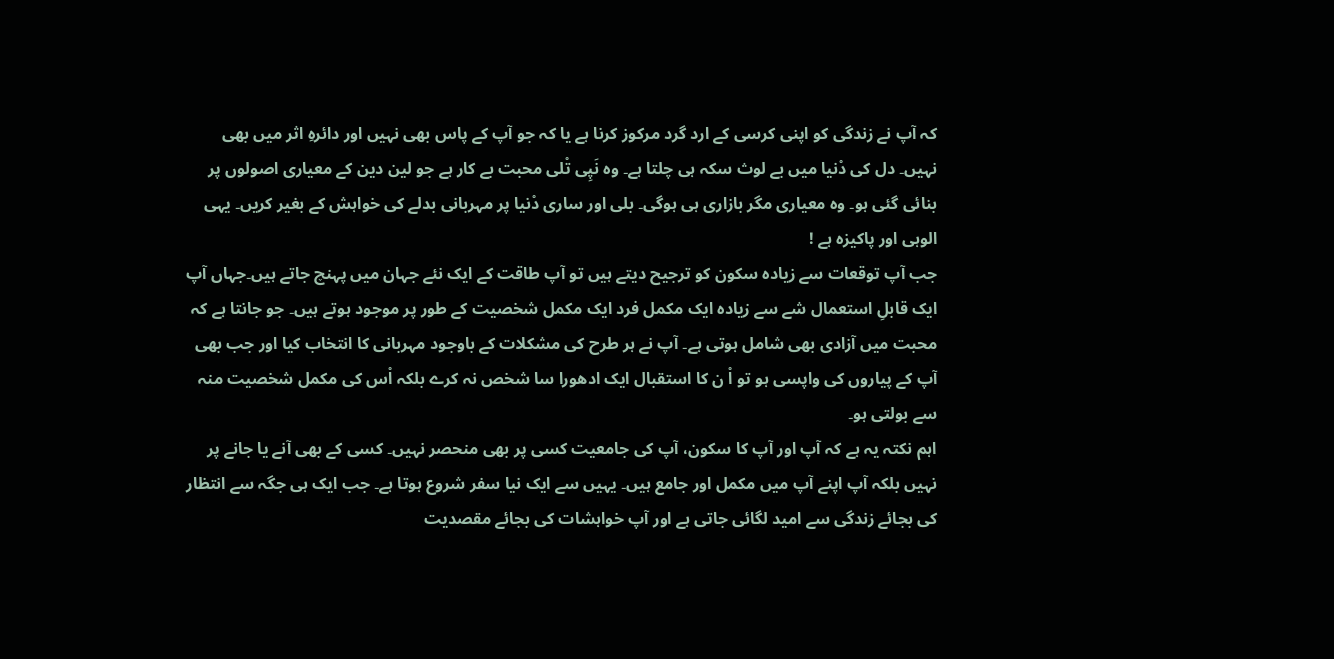کہ آپ نے زندگی کو اپنی کرسی کے ارد گرد مرکوز کرنا ہے یا کہ جو آپ کے پاس بھی نہیں اور دائرہِ اثر میں بھی نہیں۔ دل کی دْنیا میں بے لوث سکہ ہی چلتا ہے۔ وہ نَپِی تْلی محبت بے کار ہے جو لین دین کے معیاری اصولوں پر بنائی گئی ہو۔ وہ معیاری مگر بازاری ہی ہوگی۔ بلی اور ساری دْنیا پر مہربانی بدلے کی خواہش کے بغیر کریں۔ یہی الوہی اور پاکیزہ ہے !
جب آپ توقعات سے زیادہ سکون کو ترجیح دیتے ہیں تو آپ طاقت کے ایک نئے جہان میں پہنچ جاتے ہیں۔جہاں آپ ایک قابلِ استعمال شے سے زیادہ ایک مکمل فرد ایک مکمل شخصیت کے طور پر موجود ہوتے ہیں۔ جو جانتا ہے کہ محبت میں آزادی بھی شامل ہوتی ہے۔ آپ نے ہر طرح کی مشکلات کے باوجود مہربانی کا انتخاب کیا اور جب بھی آپ کے پیاروں کی واپسی ہو تو اْ ن کا استقبال ایک ادھورا سا شخص نہ کرے بلکہ اْس کی مکمل شخصیت منہ سے بولتی ہو۔
اہم نکتہ یہ ہے کہ آپ اور آپ کا سکون، آپ کی جامعیت کسی پر بھی منحصر نہیں۔ کسی کے بھی آنے یا جانے پر نہیں بلکہ آپ اپنے آپ میں مکمل اور جامع ہیں۔ یہیں سے ایک نیا سفر شروع ہوتا ہے۔ جب ایک ہی جگہ سے انتظار کی بجائے زندگی سے امید لگائی جاتی ہے اور آپ خواہشات کی بجائے مقصدیت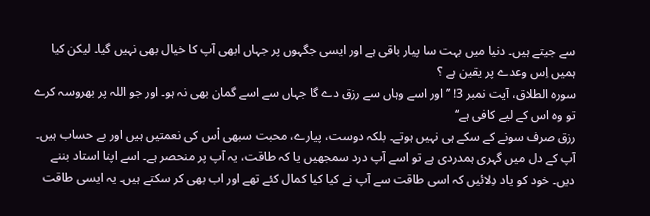سے جیتے ہیں۔ دنیا میں بہت سا پیار باقی ہے اور ایسی جگہوں پر جہاں ابھی آپ کا خیال بھی نہیں گیا۔ لیکن کیا ہمیں اِس وعدے پر یقین ہے ؟
سورہ الطلاق، آیت نمبر 3! ’’اور اسے وہاں سے رزق دے گا جہاں سے اسے گمان بھی نہ ہو۔ اور جو اللہ پر بھروسہ کرے تو وہ اس کے لیے کافی ہے‘‘
رزق صرف سونے کے سکے ہی نہیں ہوتے۔ بلکہ دوست، پیارے، محبت سبھی اْس کی نعمتیں ہیں اور بے حساب ہیں۔ آپ کے دل میں گہری ہمدردی ہے تو اسے آپ درد سمجھیں یا کہ طاقت، یہ آپ پر منحصر ہے۔ اسے اپنا استاد بننے دیں۔ خود کو یاد دِلائیں کہ اسی طاقت سے آپ نے کیا کیا کمال کئے تھے اور اب بھی کر سکتے ہیں۔ یہ ایسی طاقت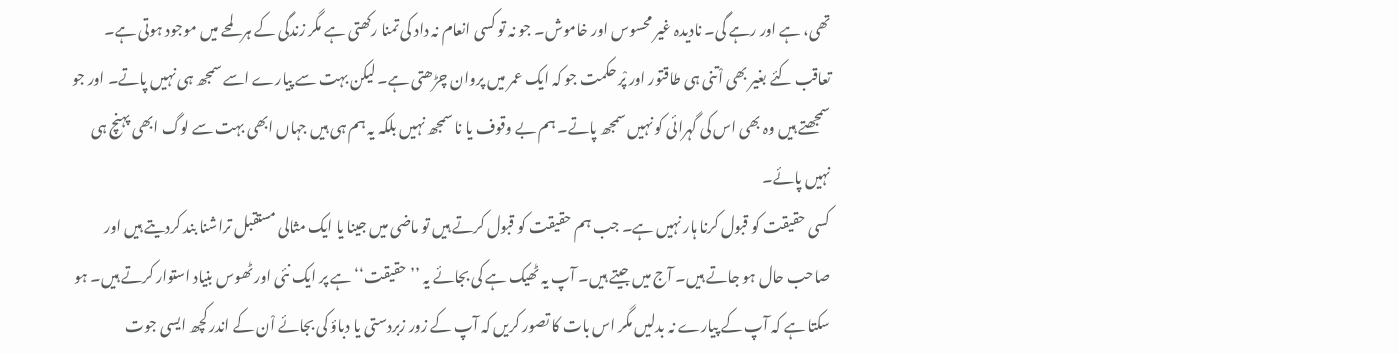تھی، ہے اور رہے گی۔ نادیدہ غیر محسوس اور خاموش۔ جو نہ تو کسی انعام نہ داد کی تمنا رکھتی ہے مگر زندگی کے ہر لمحے میں موجود ہوتی ہے۔ تعاقب کئے بغیر بھی اْتنی ہی طاقتور اور پْر حکمت جو کہ ایک عمر میں پروان چڑھتی ہے۔ لیکن بہت سے پیارے اسے سمجھ ہی نہیں پاتے۔ اور جو سمجھتے ہیں وہ بھی اس کی گہرائی کو نہیں سمجھ پاتے۔ ہم بے وقوف یا نا سمجھ نہیں بلکہ یہ ہم ہی ہیں جہاں ابھی بہت سے لوگ ابھی پہنچ ہی نہیں پائے۔
کسی حقیقت کو قبول کرنا ہار نہیں ہے۔ جب ہم حقیقت کو قبول کرتے ہیں تو ماضی میں جینا یا ایک مثالی مستقبل تراشنا بند کردیتے ہیں اور صاحب حال ہو جاتے ہیں۔ آج میں جیتے ہیں۔ آپ یہ ٹھیک ہے کی بجائے یہ ’’حقیقت‘‘ ہے پر ایک نئی اور ٹھوس بنیاد استوار کرتے ہیں۔ ہو سکتا ہے کہ آپ کے پیارے نہ بدلیں مگر اس بات کا تصور کریں کہ آپ کے زور زبردستی یا دباؤ کی بجائے اْن کے اندر کچھ ایسی جوت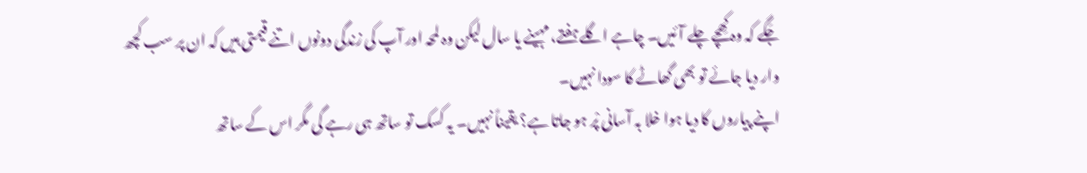جَگے کہ وہ کِھچے چلے آئیں۔ چاہے اگلے ہفتے، مہینے یا سال لیکن وہ لمحہ اور آپ کی زندگی دونوں اتنے قیمتی ہیں کہ ان پر سب کچھ وار دیا جائے تو بھی گھاٹے کا سودا نہیں۔
اپنے پیاروں کا دیا ہوا خلا بہ آسانی پْر ہو جاتا ہے؟ یقیناً نہیں۔ یہ کسک تو ساتھ ہی رہے گی مگر اس کے ساتھ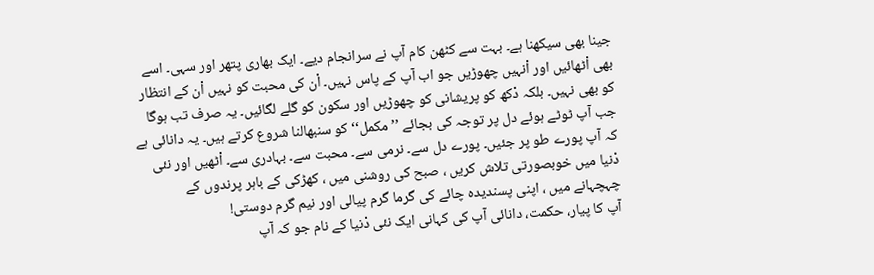جینا بھی سیکھنا ہے۔ بہت سے کٹھن کام آپ نے سرانجام دیے۔ ایک بھاری پتھر اور سہی۔ اسے بھی اْٹھائیں اور اْنہیں چھوڑیں جو اب آپ کے پاس نہیں۔ اْن کی محبت کو نہیں اْن کے انتظار کو بھی نہیں۔ بلکہ دْکھ کو پریشانی کو چھوڑیں اور سکون کو گلے لگائیں۔ یہ صرف تب ہوگا جب آپ ٹوٹے ہوئے دل پر توجہ کی بجائے ’’مکمل‘‘ کو سنبھالنا شروع کرتے ہیں۔ یہ دانائی ہے کہ آپ پورے طو پر جئیں۔ پورے دل سے۔ نرمی سے۔ محبت سے۔ بہادری سے۔ اْٹھیں اور نئی دْنیا میں خوبصورتی تلاش کریں ، صبح کی روشنی میں ، کھڑکی کے باہر پرندوں کے چہچہانے میں ، اپنی پسندیدہ چائے کی گرما گرم پیالی اور نیم گرم دوستی!
آپ کا پیار، حکمت، دانائی آپ کی کہانی ایک نئی دْنیا کے نام جو کہ آپ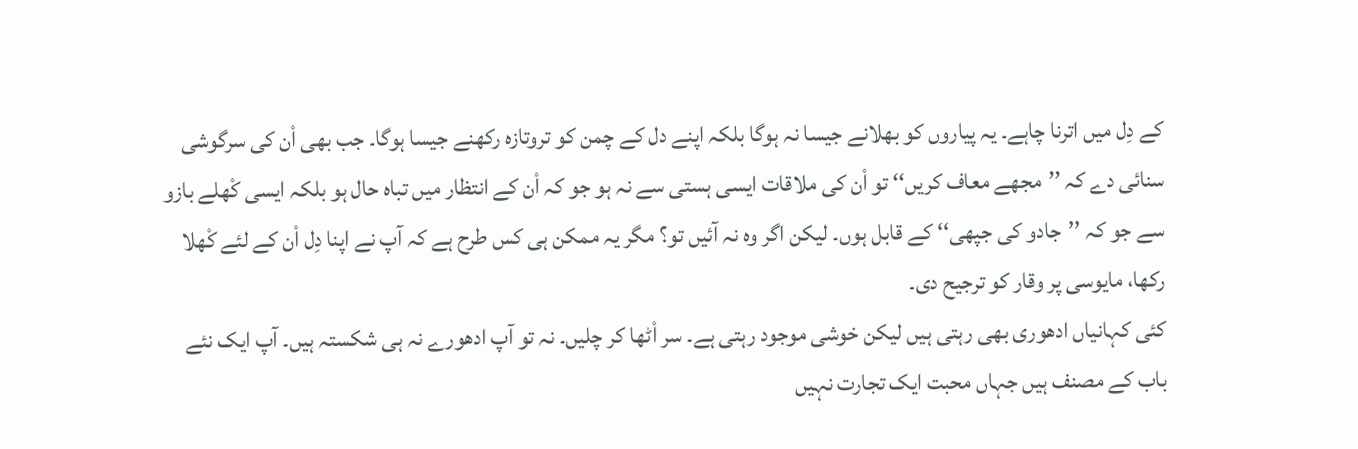کے دِل میں اترنا چاہے۔ یہ پیاروں کو بھلانے جیسا نہ ہوگا بلکہ اپنے دل کے چمن کو تروتازہ رکھنے جیسا ہوگا۔ جب بھی اْن کی سرگوشی سنائی دے کہ ’’مجھے معاف کریں‘‘ تو اْن کی ملاقات ایسی ہستی سے نہ ہو جو کہ اْن کے انتظار میں تباہ حال ہو بلکہ ایسی کْھلے بازو سے جو کہ ’’جادو کی جپھی‘‘ کے قابل ہوں۔ لیکن اگر وہ نہ آئیں تو؟ مگر یہ ممکن ہی کس طرح ہے کہ آپ نے اپنا دِل اْن کے لئے کْھلا رکھا، مایوسی پر وقار کو ترجیح دی۔
کئی کہانیاں ادھوری بھی رہتی ہیں لیکن خوشی موجود رہتی ہے۔ سر اْٹھا کر چلیں۔ نہ تو آپ ادھورے نہ ہی شکستہ ہیں۔ آپ ایک نئے باب کے مصنف ہیں جہاں محبت ایک تجارت نہیں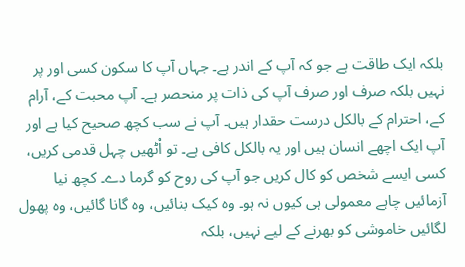بلکہ ایک طاقت ہے جو کہ آپ کے اندر ہے۔ جہاں آپ کا سکون کسی اور پر نہیں بلکہ صرف اور صرف آپ کی ذات پر منحصر ہے۔ آپ محبت کے، آرام کے، احترام کے بالکل درست حقدار ہیں۔ آپ نے سب کچھ صحیح کیا ہے اور آپ ایک اچھے انسان ہیں اور یہ بالکل کافی ہے۔ تو اْٹھیں چہل قدمی کریں، کسی ایسے شخص کو کال کریں جو آپ کی روح کو گرما دے۔ کچھ نیا آزمائیں چاہے معمولی ہی کیوں نہ ہو۔ وہ کیک بنائیں، وہ گانا گائیں، وہ پھول لگائیں خاموشی کو بھرنے کے لیے نہیں، بلکہ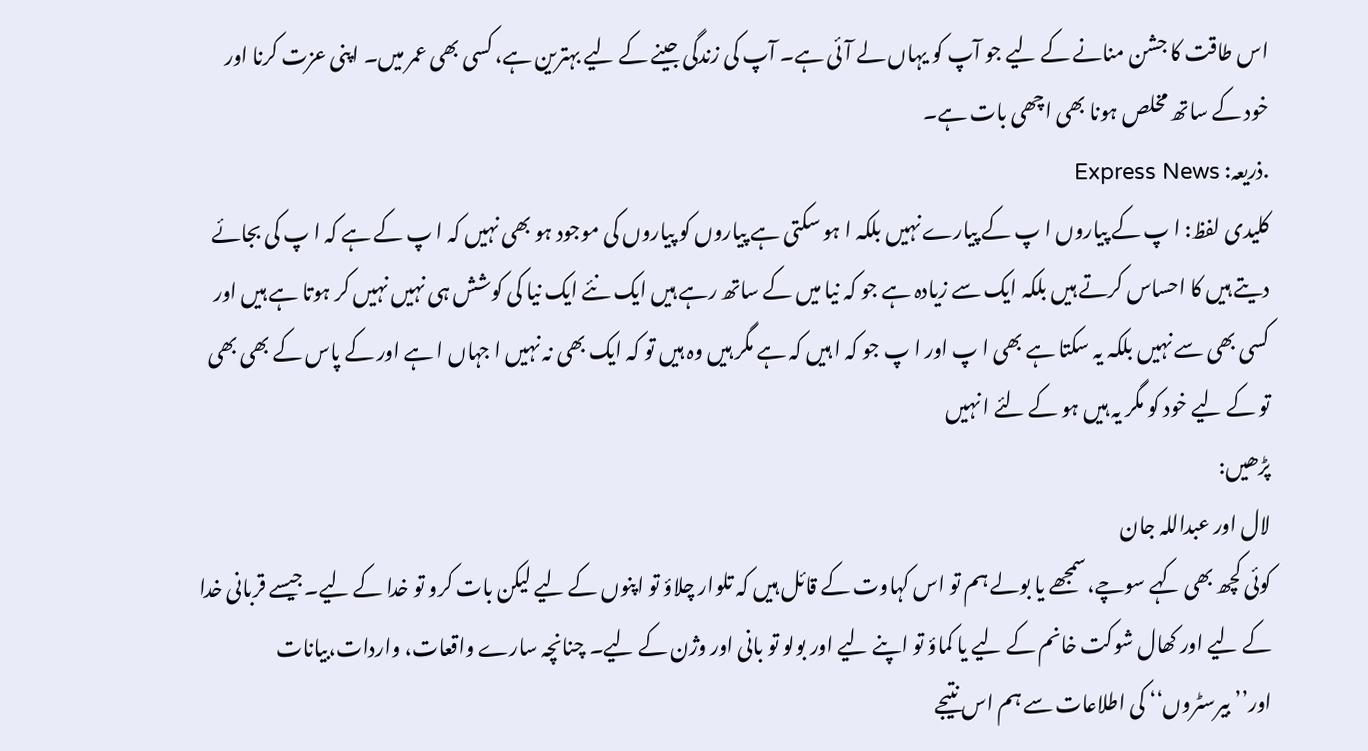اس طاقت کا جشن منانے کے لیے جو آپ کو یہاں لے آئی ہے۔ آپ کی زندگی جینے کے لیے بہترین ہے، کسی بھی عمر میں۔ اپنی عزت کرنا اور خود کے ساتھ مخلص ہونا بھی اچھی بات ہے۔
.ذریعہ: Express News
کلیدی لفظ: ا پ کے پیاروں ا پ کے پیارے نہیں بلکہ ا ہو سکتی ہے پیاروں کو پیاروں کی موجود ہو بھی نہیں کہ ا پ کے ہے کہ ا پ کی بجائے دیتے ہیں کا احساس کرتے ہیں بلکہ ایک سے زیادہ ہے جو کہ نیا میں کے ساتھ رہے ہیں ایک نئے ایک نیا کی کوشش ہی نہیں نہیں کر ہوتا ہے ہیں اور کسی بھی سے نہیں بلکہ یہ سکتا ہے بھی ا پ اور ا پ جو کہ ا ہیں کہ ہے مگر ہیں وہ ہیں تو کہ ایک بھی نہ نہیں ا جہاں ا ہے اور کے پاس کے بھی بھی تو کے لیے خود کو مگر یہ ہیں ہو کے لئے ا نہیں
پڑھیں:
لال اور عبداللہ جان
کوئی کچھ بھی کہے سوچے،سمجھے یا بولے ہم تو اس کہاوت کے قائل ہیں کہ تلوار چلاؤ تو اپنوں کے لیے لیکن بات کرو تو خدا کے لیے۔جیسے قربانی خدا کے لیے اور کھال شوکت خانم کے لیے یا کماؤ تو اپنے لیے اور بولو تو بانی اور وژن کے لیے۔ چنانچہ سارے واقعات، واردات،بیانات اور’’بیرسٹروں‘‘ کی اطلاعات سے ہم اس نتیجے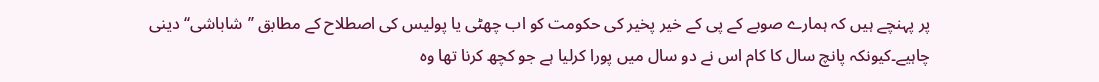پر پہنچے ہیں کہ ہمارے صوبے کے پی کے خیر پخیر کی حکومت کو اب چھٹی یا پولیس کی اصطلاح کے مطابق ’’شاباشی‘‘ دینی چاہیے۔کیونکہ پانچ سال کا کام اس نے دو سال میں پورا کرلیا ہے جو کچھ کرنا تھا وہ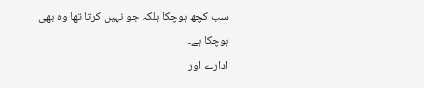سب کچھ ہوچکا بلکہ جو نہیں کرتا تھا وہ بھی ہوچکا ہے۔
ادارے اور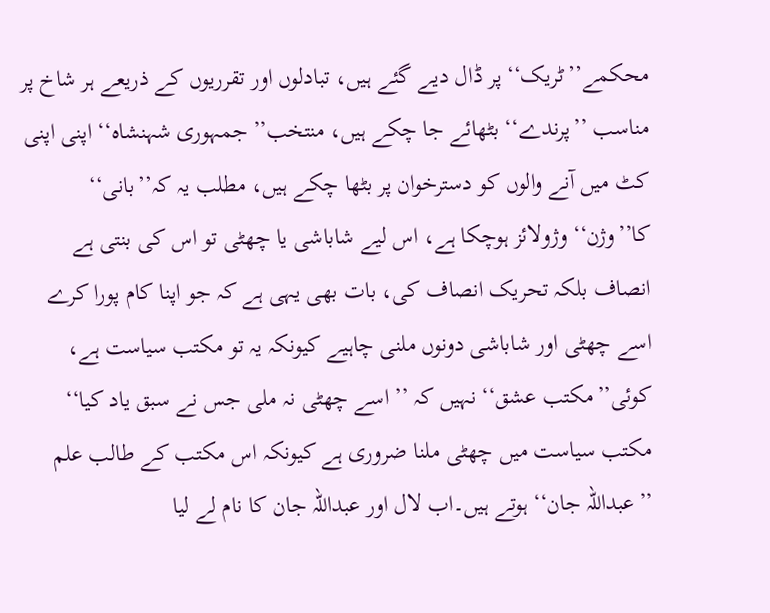محکمے’’ٹریک‘‘ پر ڈال دیے گئے ہیں، تبادلوں اور تقرریوں کے ذریعے ہر شاخ پر مناسب ’’پرندے‘‘ بٹھائے جا چکے ہیں، منتخب’’ جمہوری شہنشاہ‘‘ اپنی اپنی کٹ میں آنے والوں کو دسترخوان پر بٹھا چکے ہیں، مطلب یہ کہ’’بانی‘‘ کا’’وژن‘‘ وژولائز ہوچکا ہے، اس لیے شاباشی یا چھٹی تو اس کی بنتی ہے انصاف بلکہ تحریک انصاف کی، بات بھی یہی ہے کہ جو اپنا کام پورا کرے اسے چھٹی اور شاباشی دونوں ملنی چاہیے کیونکہ یہ تو مکتب سیاست ہے، کوئی’’مکتب عشق‘‘ نہیں کہ ’’ اسے چھٹی نہ ملی جس نے سبق یاد کیا‘‘ مکتب سیاست میں چھٹی ملنا ضروری ہے کیونکہ اس مکتب کے طالب علم ’’عبداللہ جان‘‘ ہوتے ہیں۔اب لال اور عبداللہ جان کا نام لے لیا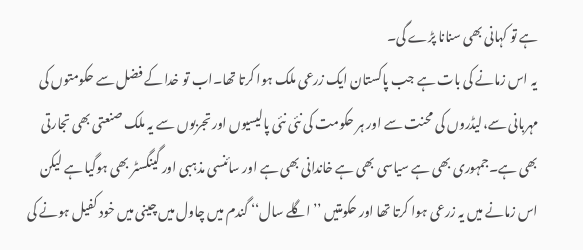ہے تو کہانی بھی سنانا پڑے گی۔
یہ اس زمانے کی بات ہے جب پاکستان ایک زرعی ملک ہوا کرتا تھا۔اب تو خدا کے فضل سے حکومتوں کی مہربانی سے،لیڈروں کی محنت سے اور ہر حکومت کی نئی نئی پالیسیوں اور تجربوں سے یہ ملک صنعتی بھی تجارتی بھی ہے۔جمہوری بھی ہے سیاسی بھی ہے خاندانی بھی ہے اور سائنسی مذہبی اور گینگسٹر بھی ہوگیا ہے لیکن اس زمانے میں یہ زرعی ہوا کرتا تھا اور حکومتیں ’’اگلے سال‘‘ گندم میں چاول میں چینی میں خود کفیل ہونے کی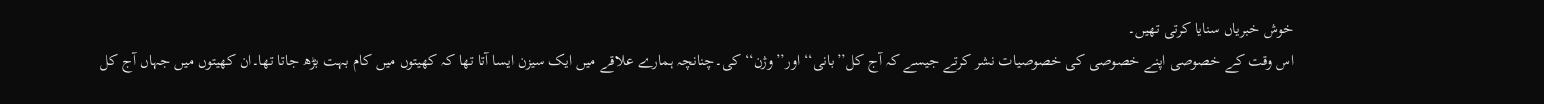خوش خبریاں سنایا کرتی تھیں۔
اس وقت کے خصوصی اپنے خصوصی کی خصوصیات نشر کرتے جیسے کہ آج کل’’بانی‘‘ اور’’وژن‘‘ کی۔چنانچہ ہمارے علاقے میں ایک سیزن ایسا آتا تھا کہ کھیتوں میں کام بہت بڑھ جاتا تھا۔ان کھیتوں میں جہاں آج کل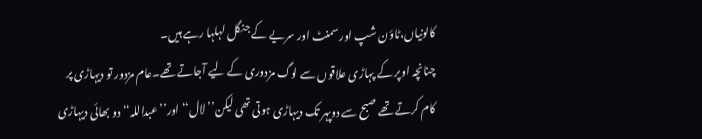کالونیاں،ٹاؤن شپ اور سمنٹ اور سریے کے جنگل لہلہا رہے ہیں۔
چنانچہ اوپر کے پہاڑی علاقوں سے لوگ مزدوری کے لیے آجاتے تھے۔عام مزدور تو دیہاڑی پر کام کرتے تھے صبح سے دوپہر تک دیہاڑی ہوتی تھی لیکن’’لال‘‘ اور’’عبداللہ‘‘ دو بھائی دیہاڑی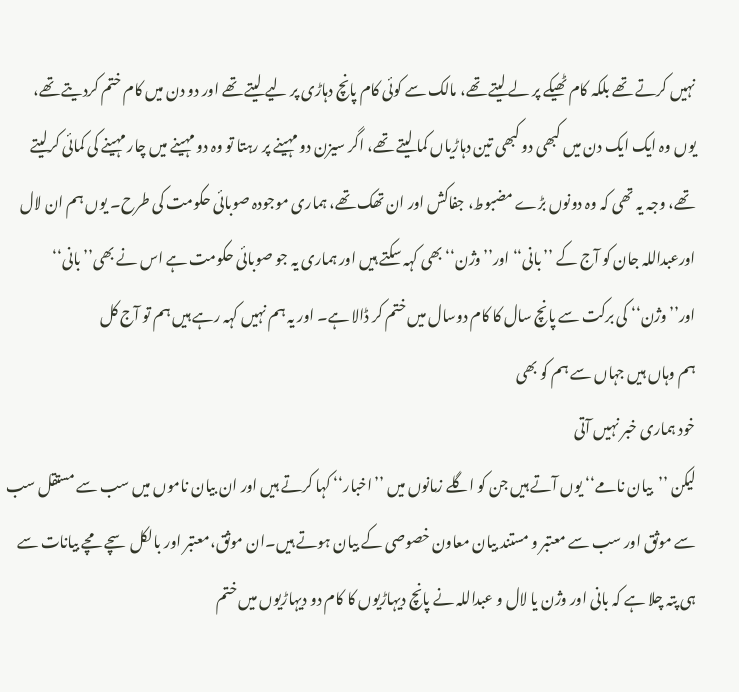نہیں کرتے تھے بلکہ کام ٹھیکے پر لے لیتے تھے، مالک سے کوئی کام پانچ دہاڑی پر لیے لیتے تھے اور دو دن میں کام ختم کردیتے تھے، یوں وہ ایک ایک دن میں کبھی دو کبھی تین دہاڑیاں کما لیتے تھے، اگر سیزن دو مہینے پر رہتا تو وہ دو مہینے میں چار مہینے کی کمائی کرلیتے تھے، وجہ یہ تھی کہ وہ دونوں بڑے مضبوط، جفاکش اور ان تھک تھے، ہماری موجودہ صوبائی حکومت کی طرح۔ یوں ہم ان لال اورعبداللہ جان کو آج کے ’’بانی‘‘ اور’’وژن‘‘ بھی کہہ سکتے ہیں اور ہماری یہ جو صوبائی حکومت ہے اس نے بھی’’بانی‘‘ اور’’وژن‘‘ کی برکت سے پانچ سال کا کام دوسال میں ختم کر ڈالا ہے۔ اور یہ ہم نہیں کہہ رہے ہیں ہم تو آج کل
ہم وہاں ہیں جہاں سے ہم کو بھی
خود ہماری خبر نہیں آتی
لیکن ’’بیان نامے‘‘ یوں آتے ہیں جن کو اگلے زمانوں میں ’’اخبار‘‘ کہا کرتے ہیں اور ان بیان ناموں میں سب سے مستقل سب سے موثق اور سب سے معتبر و مستند بیان معاون خصوصی کے بیان ہوتے ہیں۔ان موثق،معتبر اور بالکل سچے مچے بیانات سے ہی پتہ چلا ہے کہ بانی اور وژن یا لال و عبداللہ نے پانچ دیہاڑیوں کا کام دو دیہاڑیوں میں ختم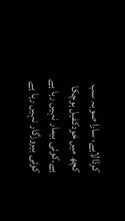کرڈالاہے، سارا صوبہ سب کچھ میں خودکفیل ہوچکا ہے۔کوئی بیمار نہیں رہا ہے کوئی بیروزگار نہیں رہا ہے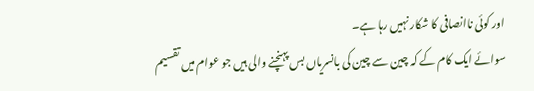اور کوئی ناانصافی کا شکار نہیں رہا ہے۔
سوائے ایک کام کے کہ چین سے چین کی بانسریاں بس پہنچنے والی ہیں جو عوام میں تقسیم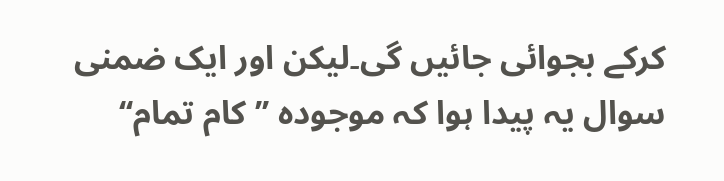کرکے بجوائی جائیں گی۔لیکن اور ایک ضمنی سوال یہ پیدا ہوا کہ موجودہ ’’کام تمام‘‘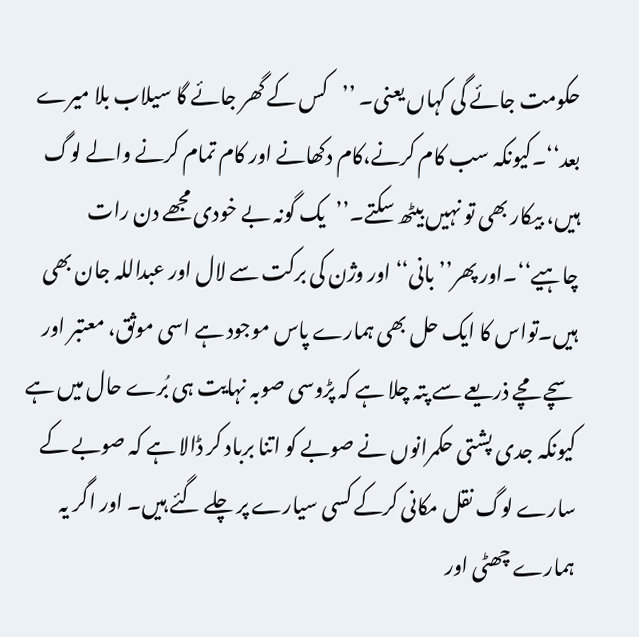حکومت جائے گی کہاں یعنی۔ ’’کس کے گھر جائے گا سیلاب بلا میرے بعد‘‘۔کیونکہ سب کام کرنے،کام دکھانے اور کام تمام کرنے والے لوگ ہیں، بیکار بھی تو نہیں بیٹھ سکتے۔’’یک گونہ بے خودی مجھے دن رات چاہیے‘‘۔اور پھر’’بانی‘‘ اور وژن کی برکت سے لال اور عبداللہ جان بھی ہیں۔تواس کا ایک حل بھی ہمارے پاس موجود ہے اسی موثق، معتبر اور سچے مچے ذریعے سے پتہ چلا ہے کہ پڑوسی صوبہ نہایت ہی بُرے حال میں ہے کیونکہ جدی پشتی حکمرانوں نے صوبے کو اتنا برباد کر ڈالا ہے کہ صوبے کے سارے لوگ نقل مکانی کرکے کسی سیارے پر چلے گئے ہیں۔ اور اگر یہ ہمارے چھٹی اور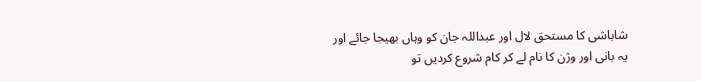شاباشی کا مستحق لال اور عبداللہ جان کو وہاں بھیجا جائے اور یہ بانی اور وژن کا نام لے کر کام شروع کردیں تو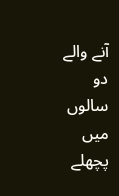آنے والے دو سالوں میں پچھلے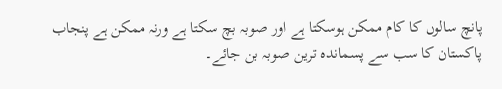پانچ سالوں کا کام ممکن ہوسکتا ہے اور صوبہ بچ سکتا ہے ورنہ ممکن ہے پنجاب پاکستان کا سب سے پسماندہ ترین صوبہ بن جائے۔